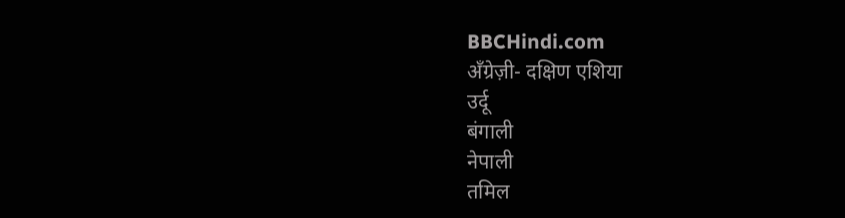BBCHindi.com
अँग्रेज़ी- दक्षिण एशिया
उर्दू
बंगाली
नेपाली
तमिल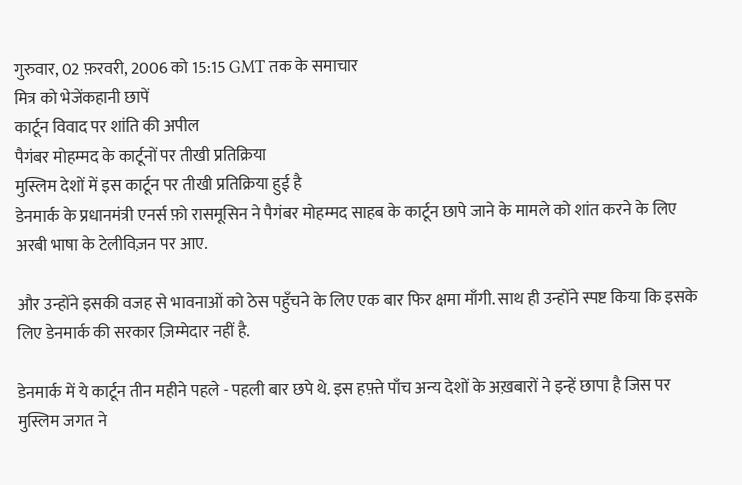गुरुवार, 02 फ़रवरी, 2006 को 15:15 GMT तक के समाचार
मित्र को भेजेंकहानी छापें
कार्टून विवाद पर शांति की अपील
पैगंबर मोहम्मद के कार्टूनों पर तीखी प्रतिक्रिया
मुस्लिम देशों में इस कार्टून पर तीखी प्रतिक्रिया हुई है
डेनमार्क के प्रधानमंत्री एनर्स फ़ो रासमूसिन ने पैगंबर मोहम्मद साहब के कार्टून छापे जाने के मामले को शांत करने के लिए अरबी भाषा के टेलीविज़न पर आए.

और उन्होंने इसकी वजह से भावनाओं को ठेस पहुँचने के लिए एक बार फिर क्षमा माँगी. साथ ही उन्होंने स्पष्ट किया कि इसके लिए डेनमार्क की सरकार ज़िम्मेदार नहीं है.

डेनमार्क में ये कार्टून तीन महीने पहले - पहली बार छपे थे. इस हफ़्ते पाँच अन्य देशों के अख़बारों ने इन्हें छापा है जिस पर मुस्लिम जगत ने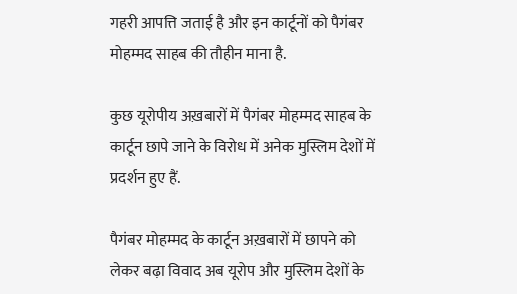गहरी आपत्ति जताई है और इन कार्टूनों को पैगंबर मोहम्मद साहब की तौहीन माना है.

कुछ यूरोपीय अख़बारों में पैगंबर मोहम्मद साहब के कार्टून छापे जाने के विरोध में अनेक मुस्लिम देशों में प्रदर्शन हुए हैं.

पैगंबर मोहम्मद के कार्टून अख़बारों में छापने को लेकर बढ़ा विवाद अब यूरोप और मुस्लिम देशों के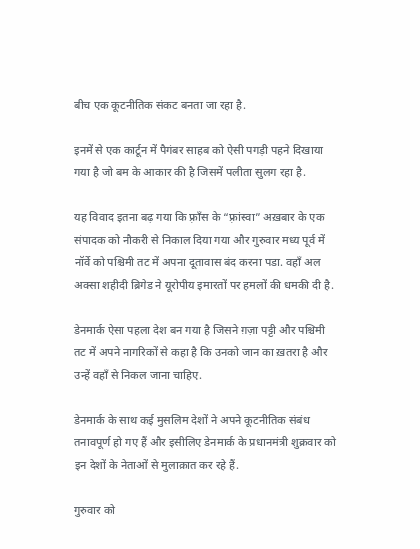बीच एक कूटनीतिक संकट बनता जा रहा है.

इनमें से एक कार्टून में पैगंबर साहब को ऐसी पगड़ी पहने दिखाया गया है जो बम के आकार की है जिसमें पलीता सुलग रहा है.

यह विवाद इतना बढ़ गया कि फ़्राँस के “फ़्रांस्वा” अख़बार के एक संपादक को नौकरी से निकाल दिया गया और गुरुवार मध्य पूर्व में नॉर्वे को पश्चिमी तट में अपना दूतावास बंद करना पडा. वहाँ अल अक्सा शहीदी ब्रिगेड ने यूरोपीय इमारतों पर हमलों की धमकी दी है.

डेनमार्क ऐसा पहला देश बन गया है जिसने ग़ज़ा पट्टी और पश्चिमी तट में अपने नागरिकों से कहा है कि उनको जान का ख़तरा है और उन्हें वहाँ से निकल जाना चाहिए.

डेनमार्क के साथ कई मुसलिम देशों ने अपने कूटनीतिक संबंध तनावपूर्ण हो गए हैं और इसीलिए डेनमार्क के प्रधानमंत्री शुक्रवार को इन देशों के नेताओं से मुलाक़ात कर रहे हैं.

गुरुवार को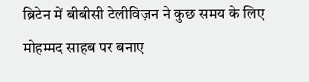ब्रिटेन में बीबीसी टेलीविज़न ने कुछ समय के लिए मोहम्मद साहब पर बनाए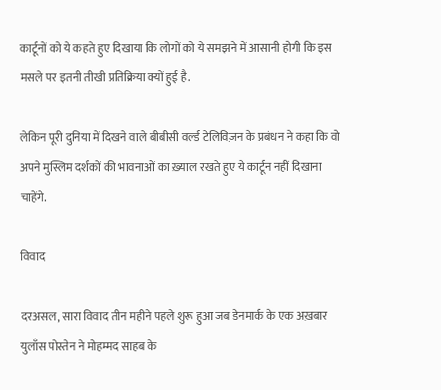कार्टूनों को ये कहते हुए दिखाया कि लोगों को ये समझने में आसानी होगी कि इस मसले पर इतनी तीखी प्रतिक्रिया क्यों हुई है.

लेकिन पूरी दुनिया में दिखने वाले बीबीसी वर्ल्ड टेलिविज़न के प्रबंधन ने कहा कि वो अपने मुस्लिम दर्शकों की भावनाओं का ख़्याल रखते हुए ये कार्टून नहीं दिखाना चाहेंगे.

विवाद

दरअसल, सारा विवाद तीन महीने पहले शुरू हुआ जब डेनमार्क के एक अख़बार युलाँस पोस्तेन ने मोहम्मद साहब के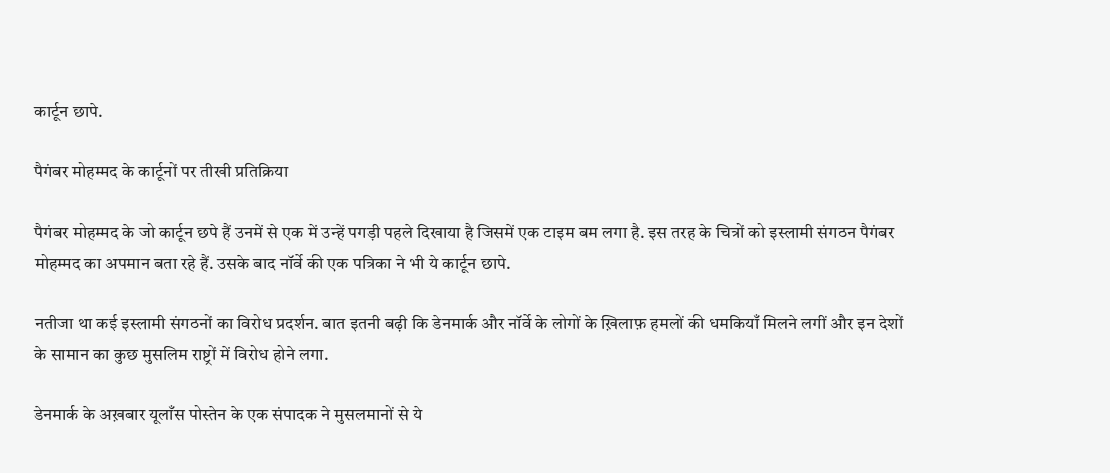कार्टून छापे.

पैगंबर मोहम्मद के कार्टूनों पर तीखी प्रतिक्रिया

पैगंबर मोहम्मद के जो कार्टून छपे हैं उनमें से एक में उन्हें पगड़ी पहले दिखाया है जिसमें एक टाइम बम लगा है. इस तरह के चित्रों को इस्लामी संगठन पैगंबर मोहम्मद का अपमान बता रहे हैं. उसके बाद नॉर्वे की एक पत्रिका ने भी ये कार्टून छापे.

नतीजा था कई इस्लामी संगठनों का विरोध प्रदर्शन. बात इतनी बढ़ी कि डेनमार्क और नॉर्वे के लोगों के ख़िलाफ़ हमलों की धमकियाँ मिलने लगीं और इन देशों के सामान का कुछ मुसलिम राष्ट्रों में विरोध होने लगा.

डेनमार्क के अख़बार यूलाँस पोस्तेन के एक संपादक ने मुसलमानों से ये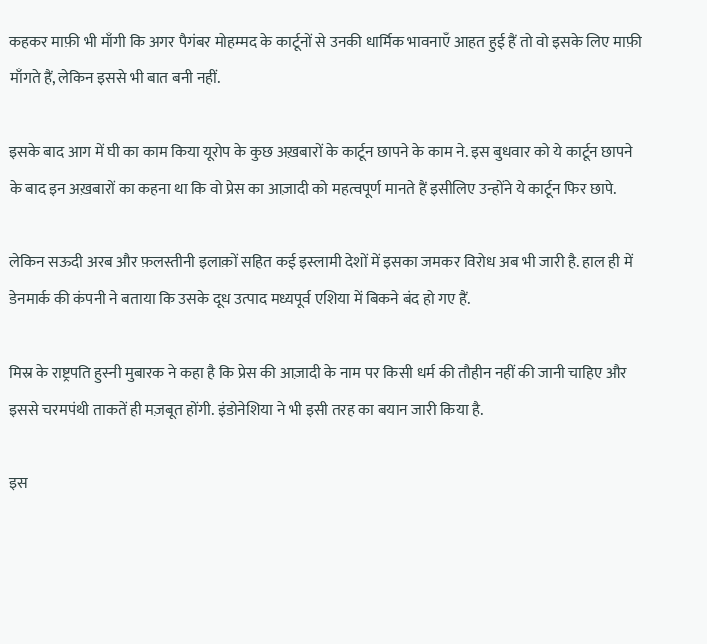कहकर माफ़ी भी माँगी कि अगर पैगंबर मोहम्मद के कार्टूनों से उनकी धार्मिक भावनाएँ आहत हुई हैं तो वो इसके लिए माफ़ी माँगते हैं, लेकिन इससे भी बात बनी नहीं.

इसके बाद आग में घी का काम किया यूरोप के कुछ अख़बारों के कार्टून छापने के काम ने. इस बुधवार को ये कार्टून छापने के बाद इन अख़बारों का कहना था कि वो प्रेस का आज़ादी को महत्वपूर्ण मानते हैं इसीलिए उन्होंने ये कार्टून फिर छापे.

लेकिन सऊदी अरब और फ़लस्तीनी इलाक़ों सहित कई इस्लामी देशों में इसका जमकर विरोध अब भी जारी है. हाल ही में डेनमार्क की कंपनी ने बताया कि उसके दूध उत्पाद मध्यपूर्व एशिया में बिकने बंद हो गए हैं.

मिस्र के राष्ट्रपति हुस्नी मुबारक ने कहा है कि प्रेस की आज़ादी के नाम पर किसी धर्म की तौहीन नहीं की जानी चाहिए और इससे चरमपंथी ताकतें ही मज़बूत होंगी. इंडोनेशिया ने भी इसी तरह का बयान जारी किया है.

इस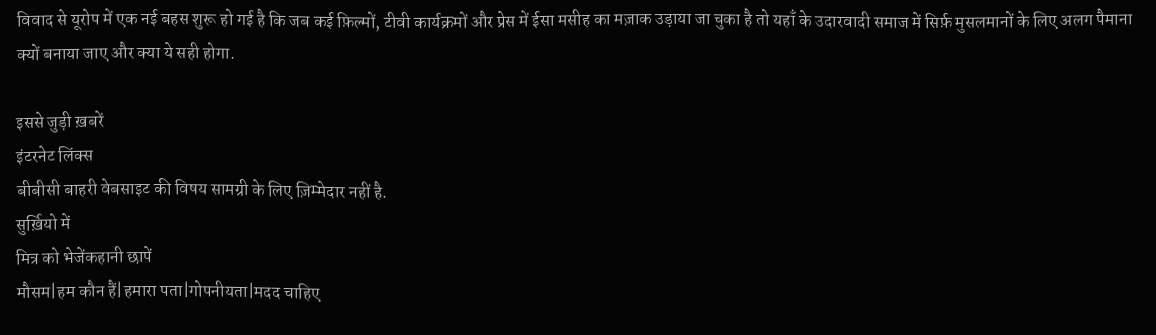विवाद से यूरोप में एक नई बहस शुरू हो गई है कि जब कई फ़िल्मों, टीवी कार्यक्रमों और प्रेस में ईसा मसीह का मज़ाक उड़ाया जा चुका है तो यहाँ के उदारवादी समाज में सिर्फ़ मुसलमानों के लिए अलग पैमाना क्यों बनाया जाए और क्या ये सही होगा.

इससे जुड़ी ख़बरें
इंटरनेट लिंक्स
बीबीसी बाहरी वेबसाइट की विषय सामग्री के लिए ज़िम्मेदार नहीं है.
सुर्ख़ियो में
मित्र को भेजेंकहानी छापें
मौसम|हम कौन हैं|हमारा पता|गोपनीयता|मदद चाहिए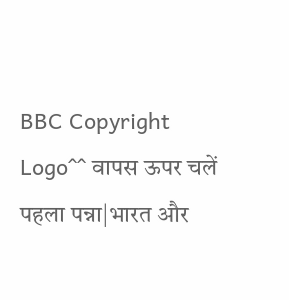BBC Copyright Logo^^ वापस ऊपर चलें
पहला पन्ना|भारत और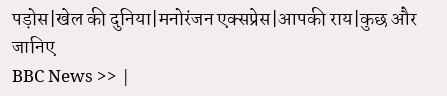पड़ोस|खेल की दुनिया|मनोरंजन एक्सप्रेस|आपकी राय|कुछ और जानिए
BBC News >> |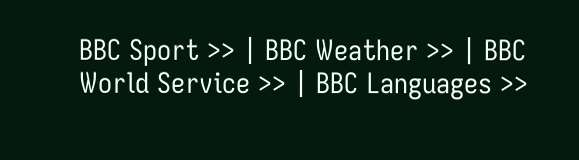BBC Sport >> | BBC Weather >> | BBC World Service >> | BBC Languages >>